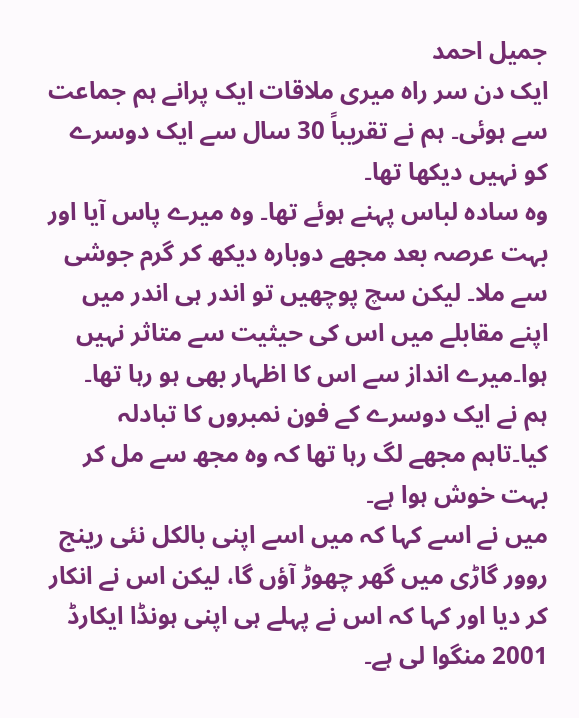جمیل احمد
ایک دن سر راہ میری ملاقات ایک پرانے ہم جماعت سے ہوئی۔ ہم نے تقریباً 30 سال سے ایک دوسرے کو نہیں دیکھا تھا۔
وہ سادہ لباس پہنے ہوئے تھا۔ وہ میرے پاس آیا اور بہت عرصہ بعد مجھے دوبارہ دیکھ کر گرم جوشی سے ملا۔ لیکن سچ پوچھیں تو اندر ہی اندر میں اپنے مقابلے میں اس کی حیثیت سے متاثر نہیں ہوا۔میرے انداز سے اس کا اظہار بھی ہو رہا تھا۔
ہم نے ایک دوسرے کے فون نمبروں کا تبادلہ کیا۔تاہم مجھے لگ رہا تھا کہ وہ مجھ سے مل کر بہت خوش ہوا ہے۔
میں نے اسے کہا کہ میں اسے اپنی بالکل نئی رینج روور گاڑی میں گھر چھوڑ آؤں گا، لیکن اس نے انکار کر دیا اور کہا کہ اس نے پہلے ہی اپنی ہونڈا ایکارڈ 2001 منگوا لی ہے۔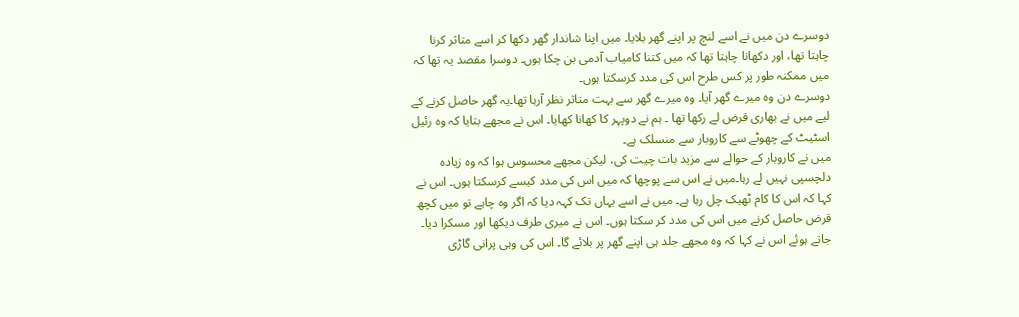دوسرے دن میں نے اسے لنچ پر اپنے گھر بلایا۔ میں اپنا شاندار گھر دکھا کر اسے متاثر کرنا چاہتا تھا، اور دکھانا چاہتا تھا کہ میں کتنا کامیاب آدمی بن چکا ہوں۔ دوسرا مقصد یہ تھا کہ میں ممکنہ طور پر کس طرح اس کی مدد کرسکتا ہوں۔
دوسرے دن وہ میرے گھر آیا۔ وہ میرے گھر سے بہت متاثر نظر آرہا تھا۔یہ گھر حاصل کرنے کے لیے میں نے بھاری قرض لے رکھا تھا ۔ ہم نے دوپہر کا کھانا کھایا۔ اس نے مجھے بتایا کہ وہ رئیل اسٹیٹ کے چھوٹے سے کاروبار سے منسلک ہے۔
میں نے کاروبار کے حوالے سے مزید بات چیت کی، لیکن مجھے محسوس ہوا کہ وہ زیادہ دلچسپی نہیں لے رہا۔میں نے اس سے پوچھا کہ میں اس کی مدد کیسے کرسکتا ہوں۔ اس نے کہا کہ اس کا کام ٹھیک چل رہا ہے۔ میں نے اسے یہاں تک کہہ دیا کہ اگر وہ چاہے تو میں کچھ قرض حاصل کرنے میں اس کی مدد کر سکتا ہوں۔ اس نے میری طرف دیکھا اور مسکرا دیا۔
جاتے ہوئے اس نے کہا کہ وہ مجھے جلد ہی اپنے گھر پر بلائے گا۔ اس کی وہی پرانی گاڑی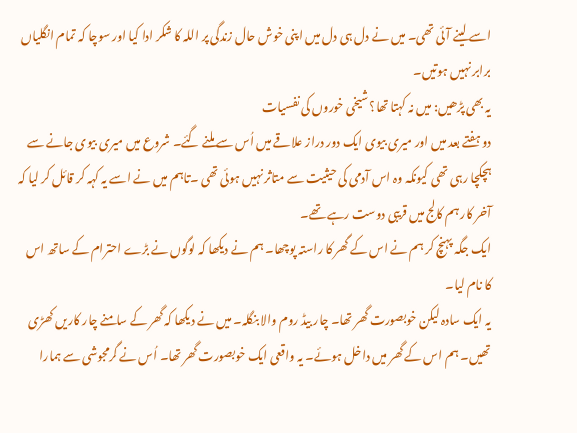اسے لینے آئی تھی۔ میں نے دل ہی دل میں اپنی خوش حال زندگی پر اللہ کا شکر ادا کیا اور سوچا کہ تمام انگلیاں برابر نہیں ہوتیں۔
یہ بھی پڑھیں: میں نہ کہتا تھا؟ شیخی خوروں کی نفسیات
دو ہفتے بعد میں اور میری بیوی ایک دور دراز علاقے میں اُس سے ملنے گئے۔ شروع میں میری بیوی جانے سے ہچکچا رہی تھی کیونکہ وہ اس آدمی کی حیثیت سے متاثر نہیں ہوئی تھی ۔تاہم میں نے اسے یہ کہہ کر قائل کر لیا کہ آخر کار ہم کالج میں قریبی دوست رہے تھے۔
ایک جگہ پہنچ کر ہم نے اس کے گھر کا راستہ پوچھا۔ ہم نے دیکھا کہ لوگوں نے بڑے احترام کے ساتھ اس کا نام لیا۔
یہ ایک سادہ لیکن خوبصورت گھر تھا۔ چار بیڈ روم والا بنگلہ۔ میں نے دیکھا کہ گھر کے سامنے چار کاریں کھڑی تھیں۔ ہم اس کے گھر میں داخل ہوئے۔ یہ واقعی ایک خوبصورت گھر تھا۔ اُس نے گرمجوشی سے ہمارا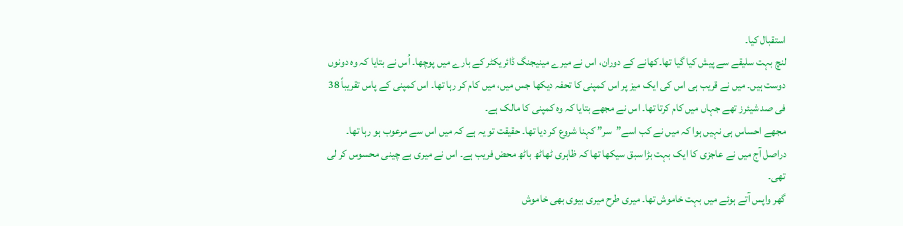استقبال کیا۔
لنچ بہت سلیقے سے پیش کیا گیا تھا۔کھانے کے دوران، اس نے میرے مینیجنگ ڈائریکٹر کے بارے میں پوچھا۔ اُس نے بتایا کہ وہ دونوں دوست ہیں۔ میں نے قریب ہی اس کی ایک میز پر اس کمپنی کا تحفہ دیکھا جس میں، میں کام کر رہا تھا۔ اس کمپنی کے پاس تقریباً 38 فی صد شیئرز تھے جہاں میں کام کرتا تھا۔ اس نے مجھے بتایا کہ وہ کمپنی کا مالک ہے۔
مجھے احساس ہی نہیں ہوا کہ میں نے کب اسے”سر” کہنا شروع کر دیا تھا۔ حقیقت تو یہ ہے کہ میں اس سے مرعوب ہو رہا تھا۔
دراصل آج میں نے عاجزی کا ایک بہت بڑا سبق سیکھا تھا کہ ظاہری ٹھاٹھ باٹھ محض فریب ہے۔ اس نے میری بے چینی محسوس کر لی تھی۔
گھر واپس آتے ہوئے میں بہت خاموش تھا۔ میری طرح میری بیوی بھی خاموش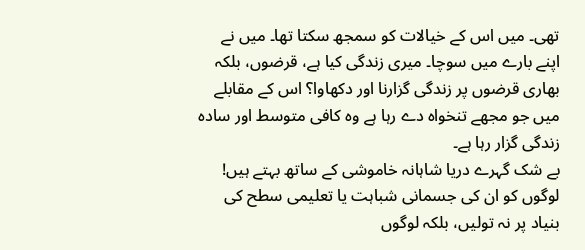تھی۔ میں اس کے خیالات کو سمجھ سکتا تھا۔ میں نے اپنے بارے میں سوچا۔ میری زندگی کیا ہے، قرضوں، بلکہ بھاری قرضوں پر زندگی گزارنا اور دکھاوا؟ اس کے مقابلے میں جو مجھے تنخواہ دے رہا ہے وہ کافی متوسط اور سادہ زندگی گزار رہا ہے۔
بے شک گہرے دریا شاہانہ خاموشی کے ساتھ بہتے ہیں!
لوگوں کو ان کی جسمانی شباہت یا تعلیمی سطح کی بنیاد پر نہ تولیں، بلکہ لوگوں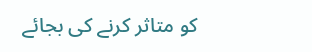کو متاثر کرنے کی بجائے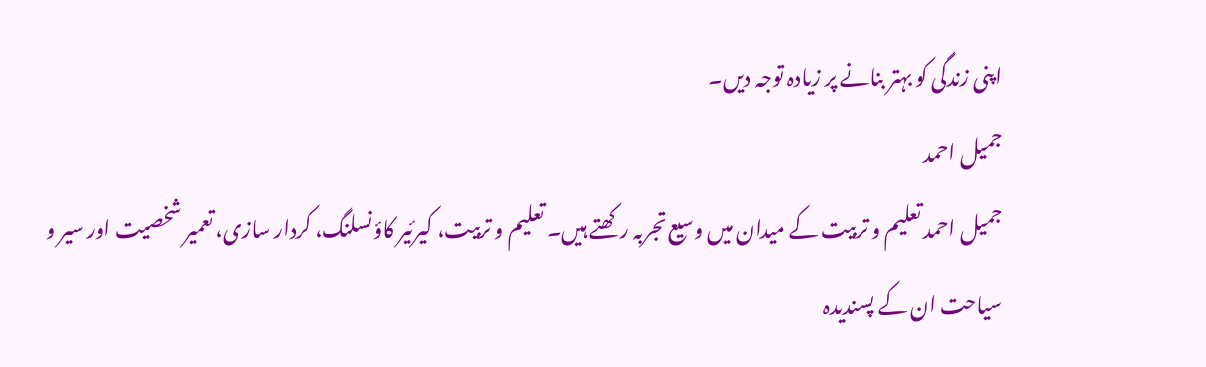اپنی زندگی کو بہتر بنانے پر زیادہ توجہ دیں۔
جمیل احمد
جمیل احمد تعلیم و تربیت کے میدان میں وسیع تجربہ رکھتے ہیں۔ تعلیم و تربیت، کیرئیر کاؤنسلنگ، کردار سازی، تعمیر شخصیت اور سیر و سیاحت ان کے پسندیدہ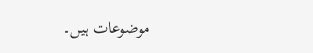موضوعات ہیں۔